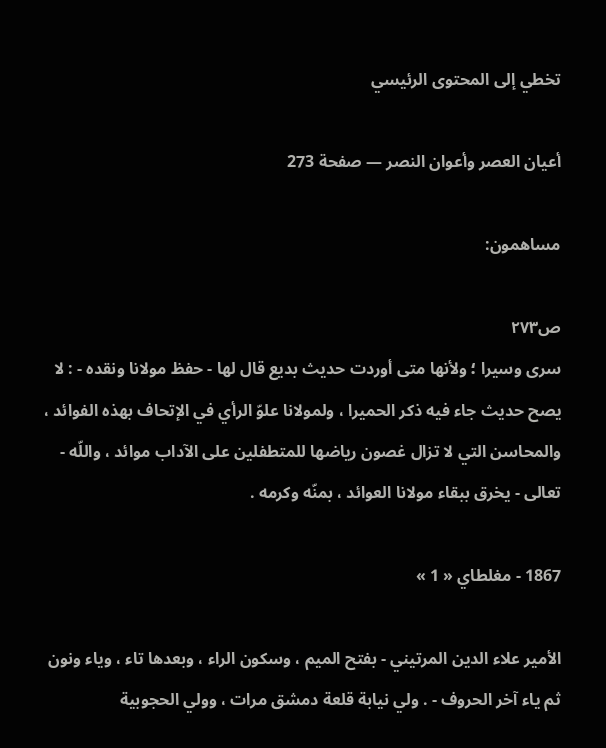تخطي إلى المحتوى الرئيسي

أعيان العصر وأعوان النصر — صفحة 273

مساهمون:

ص٢٧٣
سرى وسيرا ؛ ولأنها متى أوردت حديث بديع قال لها - حفظ مولانا ونقده - : لا يصح حديث جاء فيه ذكر الحميرا ، ولمولانا علوّ الرأي في الإتحاف بهذه الفوائد ، والمحاسن التي لا تزال غصون رياضها للمتطفلين على الآداب موائد ، واللّه - تعالى - يخرق ببقاء مولانا العوائد ، بمنّه وكرمه .

1867 - مغلطاي « 1 »

الأمير علاء الدين المرتيني - بفتح الميم ، وسكون الراء ، وبعدها تاء ، وياء ونون ثم ياء آخر الحروف - . ولي نيابة قلعة دمشق مرات ، وولي الحجوبية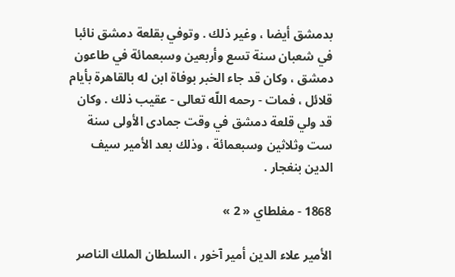بدمشق أيضا ، وغير ذلك . وتوفي بقلعة دمشق نائبا في شعبان سنة تسع وأربعين وسبعمائة في طاعون دمشق ، وكان قد جاء الخبر بوفاة ابن له بالقاهرة بأيام قلائل ، فمات - رحمه اللّه تعالى - عقيب ذلك . وكان قد ولي قلعة دمشق في وقت جمادى الأولى سنة ست وثلاثين وسبعمائة ، وذلك بعد الأمير سيف الدين بنغجار .

1868 - مغلطاي « 2 »

الأمير علاء الدين أمير آخور ، السلطان الملك الناصر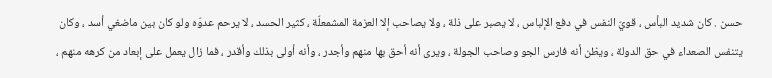حسن . كان شديد البأس ، قويّ النفس في دفع الإلباس ، لا يصبر على ذلة ، ولا يصاحب إلا العزمة المشمعلّة ، كثير الحسد ، لا يرحم عدوّه ولو كان بين ماضغي أسد ، وكان يتنفس الصعداء في حق الدولة ، ويظن أنه فارس الجو وصاحب الجولة ، ويرى أنه أحق بها منهم وأجدر ، وأنه أولى بذلك وأقدر ، فما زال يعمل على إبعاد من كرهه منهم ،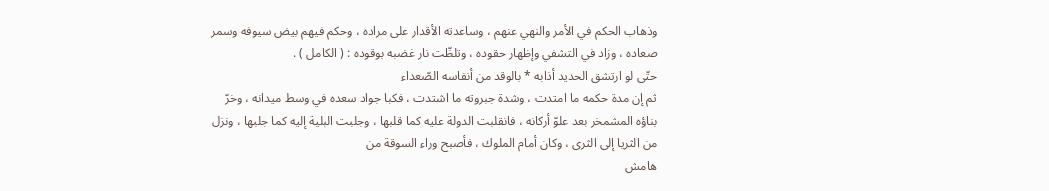وذهاب الحكم في الأمر والنهي عنهم ، وساعدته الأقدار على مراده ، وحكم فيهم بيض سيوفه وسمر صعاده ، وزاد في التشفي وإظهار حقوده ، وتلظّت نار غضبه بوقوده : ( الكامل ) .
حتّى لو ارتشق الحديد أذابه * بالوقد من أنفاسه الصّعداء
ثم إن مدة حكمه ما امتدت ، وشدة جبروته ما اشتدت ، فكبا جواد سعده في وسط ميدانه ، وخرّ بناؤه المشمخر بعد علوّ أركانه ، فانقلبت الدولة عليه كما قلبها ، وجلبت البلية إليه كما جلبها ، ونزل من الثريا إلى الثرى ، وكان أمام الملوك ، فأصبح وراء السوقة من
هامش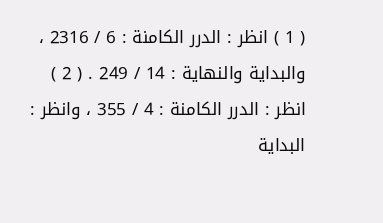( 1 ) انظر : الدرر الكامنة : 6 / 2316 ، والبداية والنهاية : 14 / 249 . ( 2 ) انظر : الدرر الكامنة : 4 / 355 ، وانظر : البداية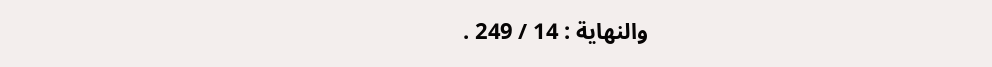والنهاية : 14 / 249 .